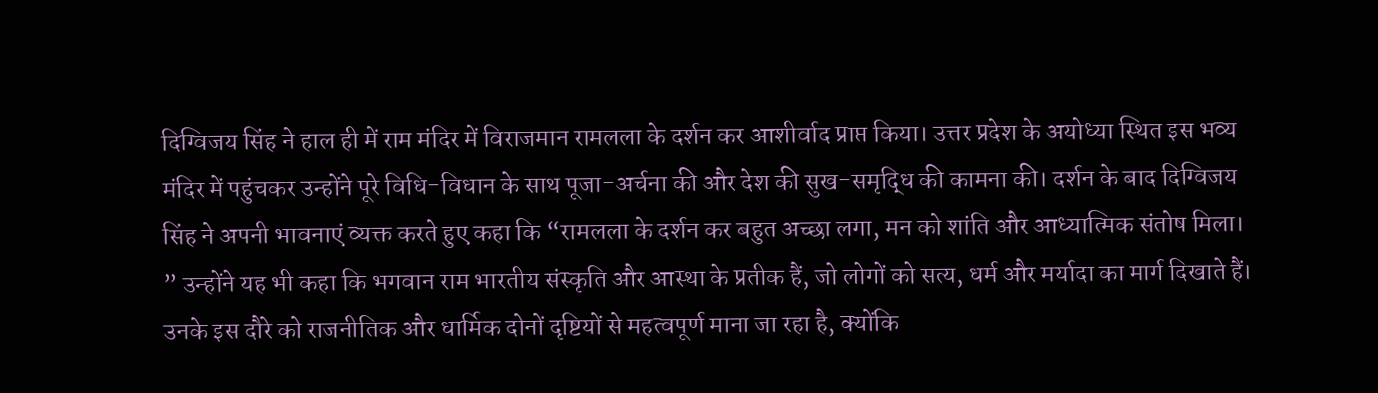दिग्विजय सिंह ने हाल ही में राम मंदिर में विराजमान रामलला के दर्शन कर आशीर्वाद प्राप्त किया। उत्तर प्रदेश के अयोध्या स्थित इस भव्य मंदिर में पहुंचकर उन्होंने पूरे विधि-विधान के साथ पूजा-अर्चना की और देश की सुख-समृद्धि की कामना की। दर्शन के बाद दिग्विजय सिंह ने अपनी भावनाएं व्यक्त करते हुए कहा कि “रामलला के दर्शन कर बहुत अच्छा लगा, मन को शांति और आध्यात्मिक संतोष मिला।
” उन्होंने यह भी कहा कि भगवान राम भारतीय संस्कृति और आस्था के प्रतीक हैं, जो लोगों को सत्य, धर्म और मर्यादा का मार्ग दिखाते हैं। उनके इस दौरे को राजनीतिक और धार्मिक दोनों दृष्टियों से महत्वपूर्ण माना जा रहा है, क्योंकि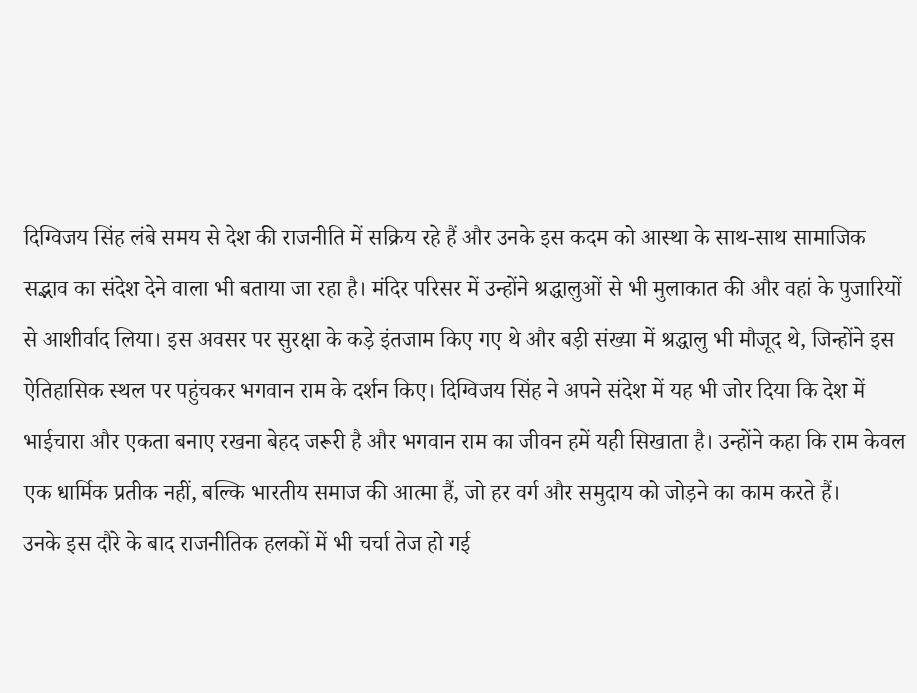दिग्विजय सिंह लंबे समय से देश की राजनीति में सक्रिय रहे हैं और उनके इस कदम को आस्था के साथ-साथ सामाजिक सद्भाव का संदेश देने वाला भी बताया जा रहा है। मंदिर परिसर में उन्होंने श्रद्धालुओं से भी मुलाकात की और वहां के पुजारियों से आशीर्वाद लिया। इस अवसर पर सुरक्षा के कड़े इंतजाम किए गए थे और बड़ी संख्या में श्रद्धालु भी मौजूद थे, जिन्होंने इस ऐतिहासिक स्थल पर पहुंचकर भगवान राम के दर्शन किए। दिग्विजय सिंह ने अपने संदेश में यह भी जोर दिया कि देश में भाईचारा और एकता बनाए रखना बेहद जरूरी है और भगवान राम का जीवन हमें यही सिखाता है। उन्होंने कहा कि राम केवल एक धार्मिक प्रतीक नहीं, बल्कि भारतीय समाज की आत्मा हैं, जो हर वर्ग और समुदाय को जोड़ने का काम करते हैं।
उनके इस दौरे के बाद राजनीतिक हलकों में भी चर्चा तेज हो गई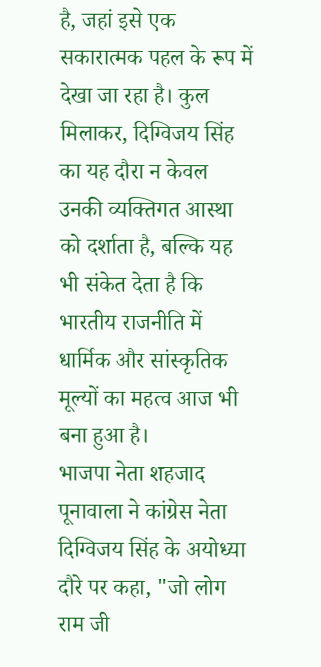है, जहां इसे एक सकारात्मक पहल के रूप में देखा जा रहा है। कुल मिलाकर, दिग्विजय सिंह का यह दौरा न केवल उनकी व्यक्तिगत आस्था को दर्शाता है, बल्कि यह भी संकेत देता है कि भारतीय राजनीति में धार्मिक और सांस्कृतिक मूल्यों का महत्व आज भी बना हुआ है।
भाजपा नेता शहजाद पूनावाला ने कांग्रेस नेता दिग्विजय सिंह के अयोध्या दौरे पर कहा, "जो लोग राम जी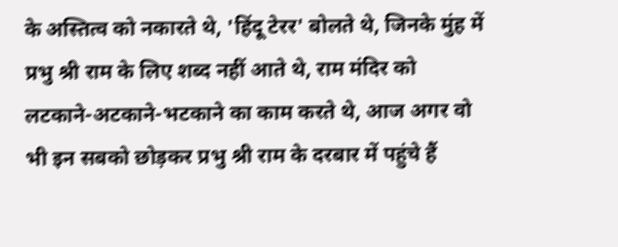के अस्तित्व को नकारते थे, 'हिंदू टेरर' बोलते थे, जिनके मुंह में प्रभु श्री राम के लिए शब्द नहीं आते थे, राम मंदिर को लटकाने-अटकाने-भटकाने का काम करते थे, आज अगर वो भी इन सबको छोड़कर प्रभु श्री राम के दरबार में पहुंचे हैं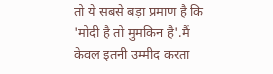तो ये सबसे बड़ा प्रमाण है कि 'मोदी है तो मुमकिन है'.मैं केवल इतनी उम्मीद करता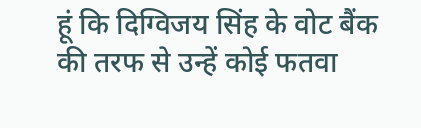हूं कि दिग्विजय सिंह के वोट बैंक की तरफ से उन्हें कोई फतवा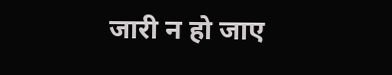जारी न हो जाए